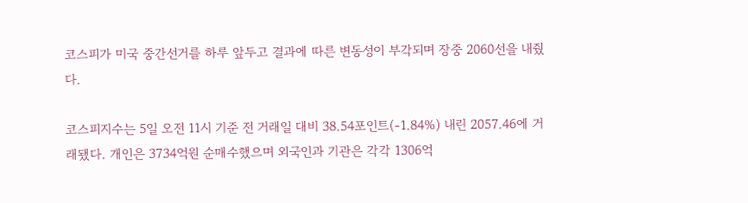코스피가 미국 중간선거를 하루 앞두고 결과에 따른 변동성이 부각되며 장중 2060선을 내줬다.

코스피지수는 5일 오전 11시 기준 전 거래일 대비 38.54포인트(-1.84%) 내린 2057.46에 거래됐다. 개인은 3734억원 순매수했으며 외국인과 기관은 각각 1306억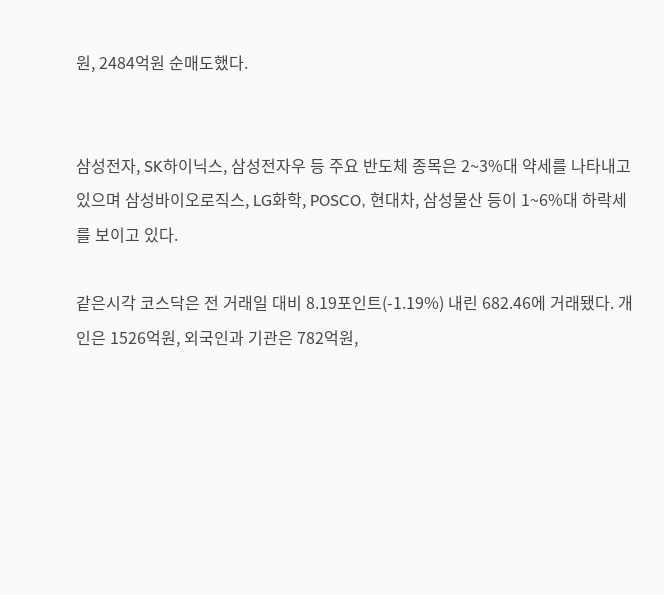원, 2484억원 순매도했다.


삼성전자, SK하이닉스, 삼성전자우 등 주요 반도체 종목은 2~3%대 약세를 나타내고 있으며 삼성바이오로직스, LG화학, POSCO, 현대차, 삼성물산 등이 1~6%대 하락세를 보이고 있다.

같은시각 코스닥은 전 거래일 대비 8.19포인트(-1.19%) 내린 682.46에 거래됐다. 개인은 1526억원, 외국인과 기관은 782억원,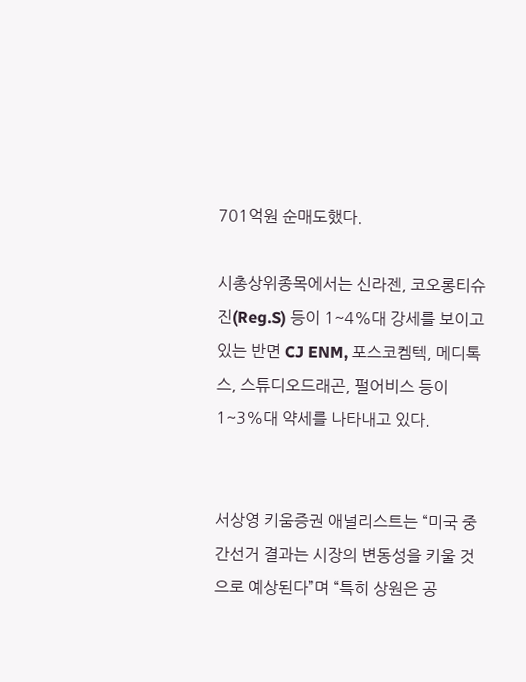701억원 순매도했다.

시총상위종목에서는 신라젠, 코오롱티슈진(Reg.S) 등이 1~4%대 강세를 보이고 있는 반면 CJ ENM, 포스코켐텍, 메디톡스, 스튜디오드래곤, 펄어비스 등이 1~3%대 약세를 나타내고 있다.


서상영 키움증권 애널리스트는 “미국 중간선거 결과는 시장의 변동성을 키울 것으로 예상된다”며 “특히 상원은 공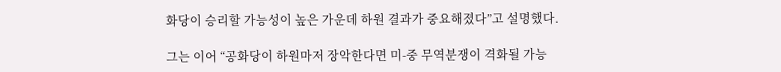화당이 승리할 가능성이 높은 가운데 하원 결과가 중요해졌다”고 설명했다.

그는 이어 “공화당이 하원마저 장악한다면 미-중 무역분쟁이 격화될 가능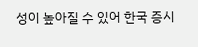성이 높아질 수 있어 한국 증시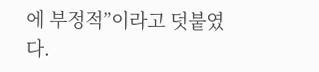에 부정적”이라고 덧붙였다.